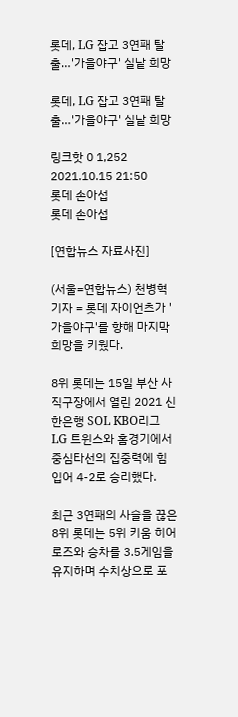롯데, LG 잡고 3연패 탈출…'가을야구' 실낱 희망

롯데, LG 잡고 3연패 탈출…'가을야구' 실낱 희망

링크핫 0 1,252 2021.10.15 21:50
롯데 손아섭
롯데 손아섭

[연합뉴스 자료사진]

(서울=연합뉴스) 천병혁 기자 = 롯데 자이언츠가 '가을야구'를 향해 마지막 희망을 키웠다.

8위 롯데는 15일 부산 사직구장에서 열린 2021 신한은행 SOL KBO리그 LG 트윈스와 홈경기에서 중심타선의 집중력에 힘입어 4-2로 승리했다.

최근 3연패의 사슬을 끊은 8위 롯데는 5위 키움 히어로즈와 승차를 3.5게임을 유지하며 수치상으로 포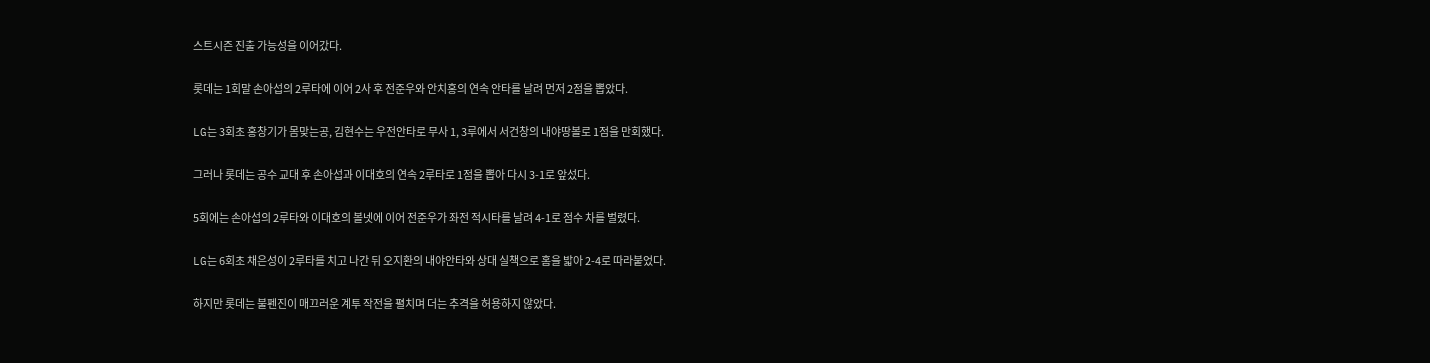스트시즌 진출 가능성을 이어갔다.

롯데는 1회말 손아섭의 2루타에 이어 2사 후 전준우와 안치홍의 연속 안타를 날려 먼저 2점을 뽑았다.

LG는 3회초 홍창기가 몸맞는공, 김현수는 우전안타로 무사 1, 3루에서 서건창의 내야땅볼로 1점을 만회했다.

그러나 롯데는 공수 교대 후 손아섭과 이대호의 연속 2루타로 1점을 뽑아 다시 3-1로 앞섰다.

5회에는 손아섭의 2루타와 이대호의 볼넷에 이어 전준우가 좌전 적시타를 날려 4-1로 점수 차를 벌렸다.

LG는 6회초 채은성이 2루타를 치고 나간 뒤 오지환의 내야안타와 상대 실책으로 홈을 밟아 2-4로 따라붙었다.

하지만 롯데는 불펜진이 매끄러운 계투 작전을 펼치며 더는 추격을 허용하지 않았다.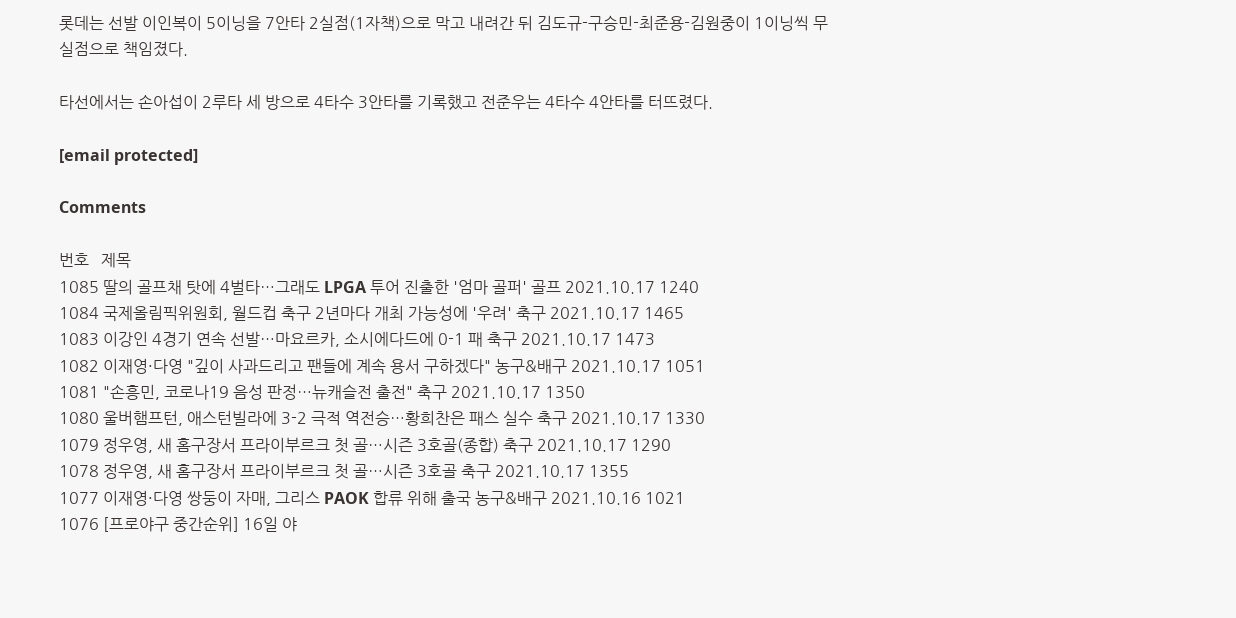롯데는 선발 이인복이 5이닝을 7안타 2실점(1자책)으로 막고 내려간 뒤 김도규-구승민-최준용-김원중이 1이닝씩 무실점으로 책임졌다.

타선에서는 손아섭이 2루타 세 방으로 4타수 3안타를 기록했고 전준우는 4타수 4안타를 터뜨렸다.

[email protected]

Comments

번호   제목
1085 딸의 골프채 탓에 4벌타…그래도 LPGA 투어 진출한 '엄마 골퍼' 골프 2021.10.17 1240
1084 국제올림픽위원회, 월드컵 축구 2년마다 개최 가능성에 '우려' 축구 2021.10.17 1465
1083 이강인 4경기 연속 선발…마요르카, 소시에다드에 0-1 패 축구 2021.10.17 1473
1082 이재영·다영 "깊이 사과드리고 팬들에 계속 용서 구하겠다" 농구&배구 2021.10.17 1051
1081 "손흥민, 코로나19 음성 판정…뉴캐슬전 출전" 축구 2021.10.17 1350
1080 울버햄프턴, 애스턴빌라에 3-2 극적 역전승…황희찬은 패스 실수 축구 2021.10.17 1330
1079 정우영, 새 홈구장서 프라이부르크 첫 골…시즌 3호골(종합) 축구 2021.10.17 1290
1078 정우영, 새 홈구장서 프라이부르크 첫 골…시즌 3호골 축구 2021.10.17 1355
1077 이재영·다영 쌍둥이 자매, 그리스 PAOK 합류 위해 출국 농구&배구 2021.10.16 1021
1076 [프로야구 중간순위] 16일 야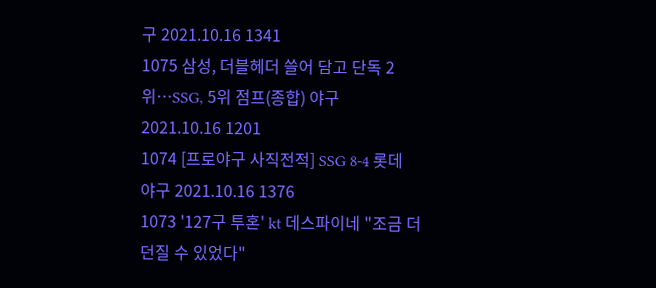구 2021.10.16 1341
1075 삼성, 더블헤더 쓸어 담고 단독 2위…SSG, 5위 점프(종합) 야구 2021.10.16 1201
1074 [프로야구 사직전적] SSG 8-4 롯데 야구 2021.10.16 1376
1073 '127구 투혼' kt 데스파이네 "조금 더 던질 수 있었다"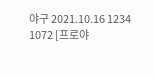야구 2021.10.16 1234
1072 [프로야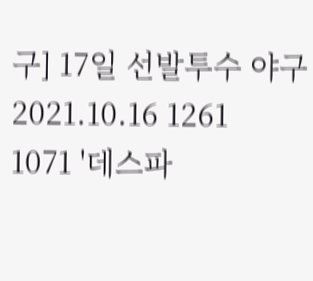구] 17일 선발투수 야구 2021.10.16 1261
1071 '데스파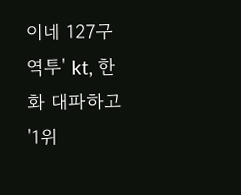이네 127구 역투' kt, 한화 대파하고 '1위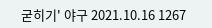굳히기' 야구 2021.10.16 1267